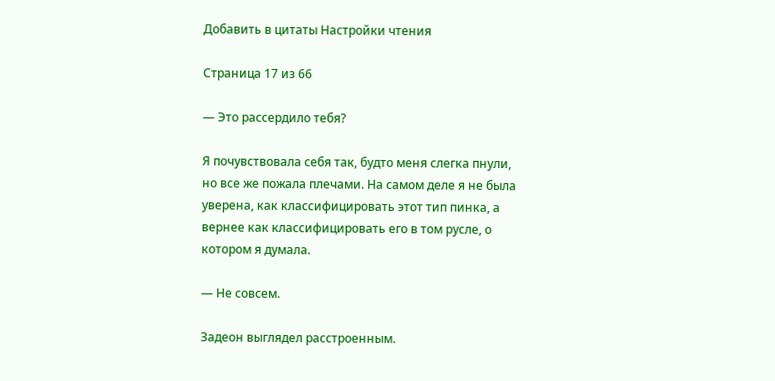Добавить в цитаты Настройки чтения

Страница 17 из 66

— Это рассердило тебя?

Я почувствовала себя так, будто меня слегка пнули, но все же пожала плечами. На самом деле я не была уверена, как классифицировать этот тип пинка, а вернее как классифицировать его в том русле, о котором я думала.

— Не совсем.

Задеон выглядел расстроенным.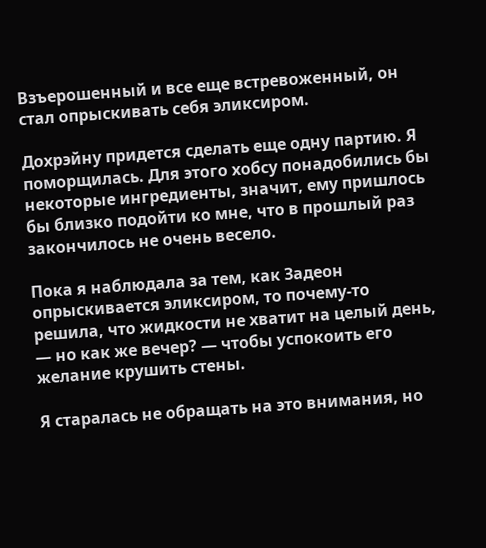Взъерошенный и все еще встревоженный, он стал опрыскивать себя эликсиром.

Дохрэйну придется сделать еще одну партию. Я поморщилась. Для этого хобсу понадобились бы некоторые ингредиенты, значит, ему пришлось бы близко подойти ко мне, что в прошлый раз закончилось не очень весело.

Пока я наблюдала за тем, как Задеон опрыскивается эликсиром, то почему-то решила, что жидкости не хватит на целый день, — но как же вечер? — чтобы успокоить его желание крушить стены.

Я старалась не обращать на это внимания, но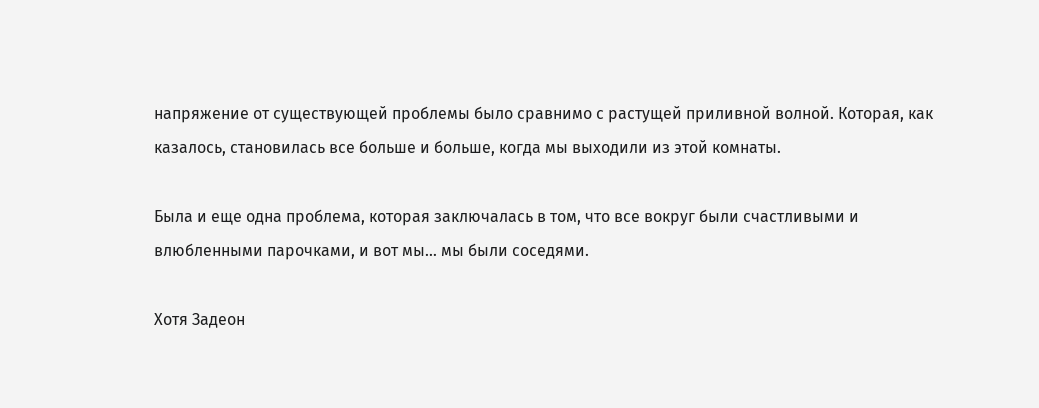напряжение от существующей проблемы было сравнимо с растущей приливной волной. Которая, как казалось, становилась все больше и больше, когда мы выходили из этой комнаты.

Была и еще одна проблема, которая заключалась в том, что все вокруг были счастливыми и влюбленными парочками, и вот мы… мы были соседями.

Хотя Задеон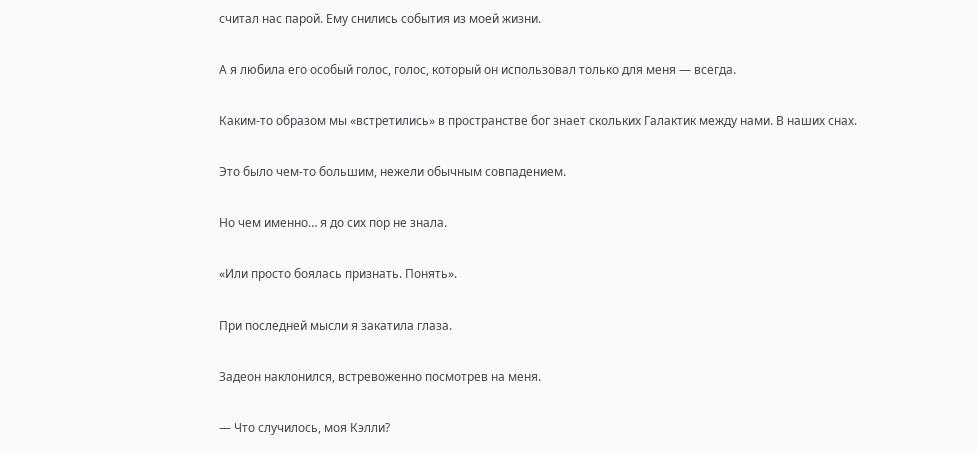считал нас парой. Ему снились события из моей жизни.

А я любила его особый голос, голос, который он использовал только для меня — всегда.

Каким-то образом мы «встретились» в пространстве бог знает скольких Галактик между нами. В наших снах.

Это было чем-то большим, нежели обычным совпадением.

Но чем именно… я до сих пор не знала.

«Или просто боялась признать. Понять».

При последней мысли я закатила глаза.

Задеон наклонился, встревоженно посмотрев на меня.

— Что случилось, моя Кэлли?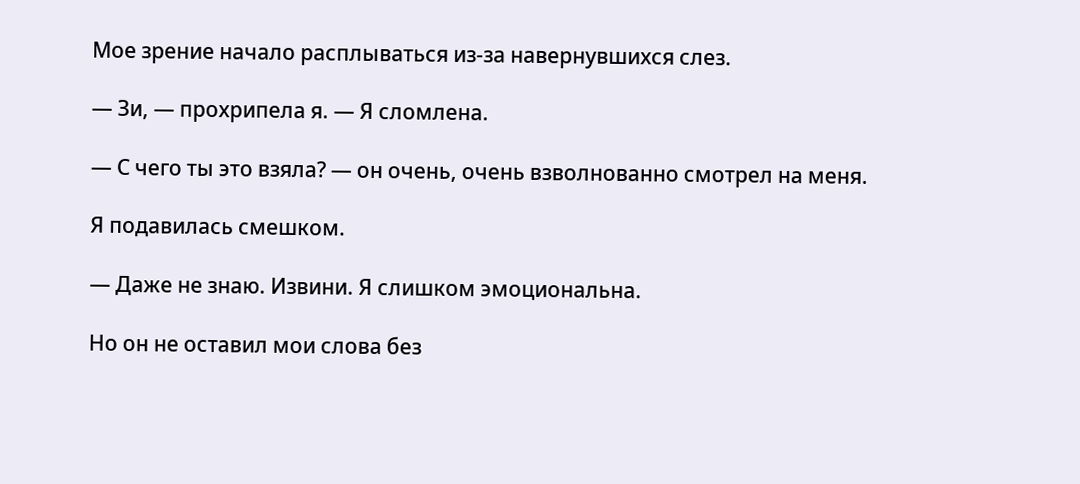Мое зрение начало расплываться из-за навернувшихся слез.

— Зи, — прохрипела я. — Я сломлена.

— С чего ты это взяла? — он очень, очень взволнованно смотрел на меня.

Я подавилась смешком.

— Даже не знаю. Извини. Я слишком эмоциональна.

Но он не оставил мои слова без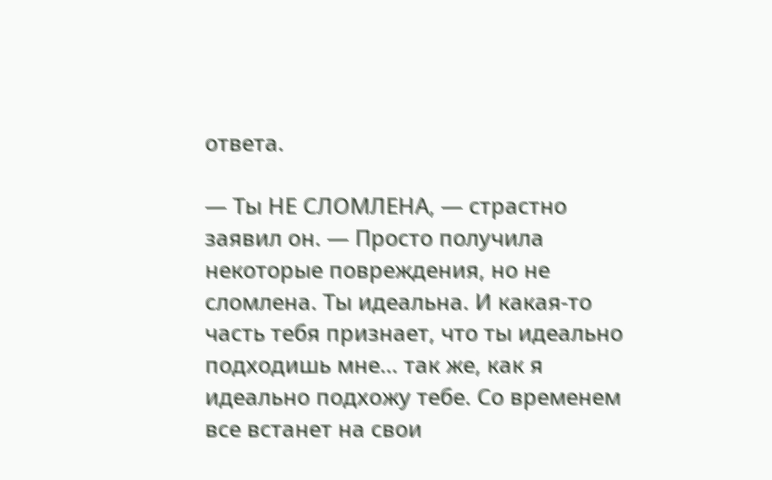ответа.

— Ты НЕ СЛОМЛЕНА, — страстно заявил он. — Просто получила некоторые повреждения, но не сломлена. Ты идеальна. И какая-то часть тебя признает, что ты идеально подходишь мне… так же, как я идеально подхожу тебе. Со временем все встанет на свои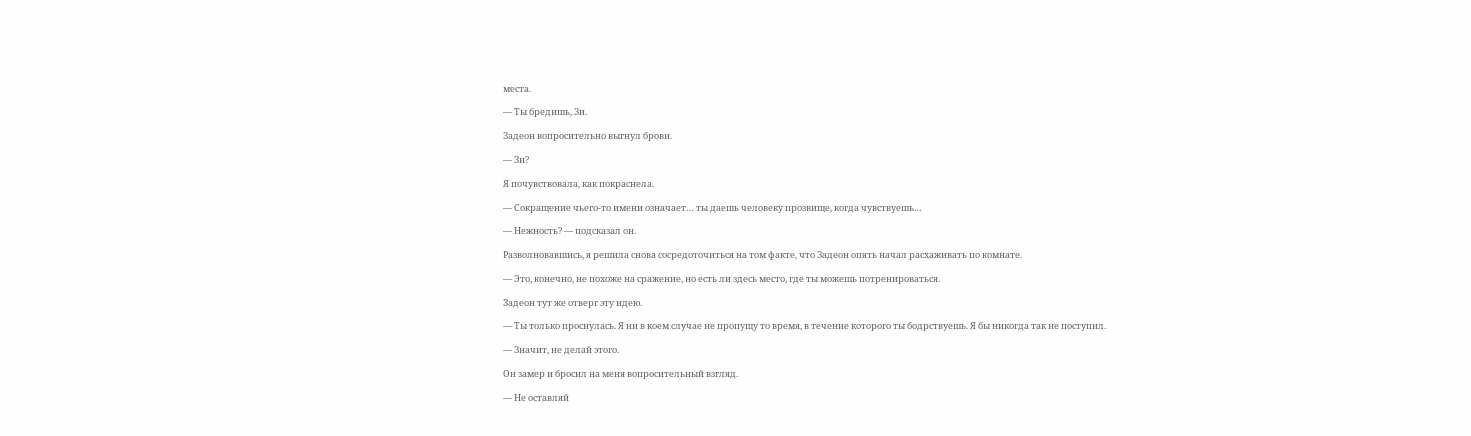места.

— Ты бредишь, Зи.

Задеон вопросительно выгнул брови.

— Зи?

Я почувствовала, как покраснела.

— Сокращение чьего-то имени означает… ты даешь человеку прозвище, когда чувствуешь…

— Нежность? — подсказал он.

Разволновавшись, я решила снова сосредоточиться на том факте, что Задеон опять начал расхаживать по комнате.

— Это, конечно, не похоже на сражение, но есть ли здесь место, где ты можешь потренироваться.

Задеон тут же отверг эту идею.

— Ты только проснулась. Я ни в коем случае не пропущу то время, в течение которого ты бодрствуешь. Я бы никогда так не поступил.

— Значит, не делай этого.

Он замер и бросил на меня вопросительный взгляд.

— Не оставляй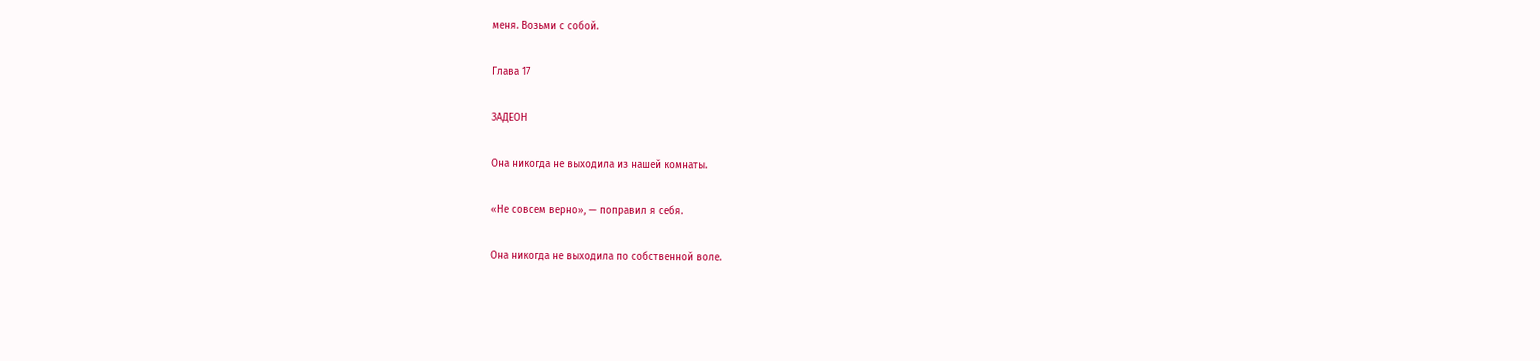меня. Возьми с собой.

Глава 17

ЗАДЕОН

Она никогда не выходила из нашей комнаты.

«Не совсем верно», — поправил я себя.

Она никогда не выходила по собственной воле.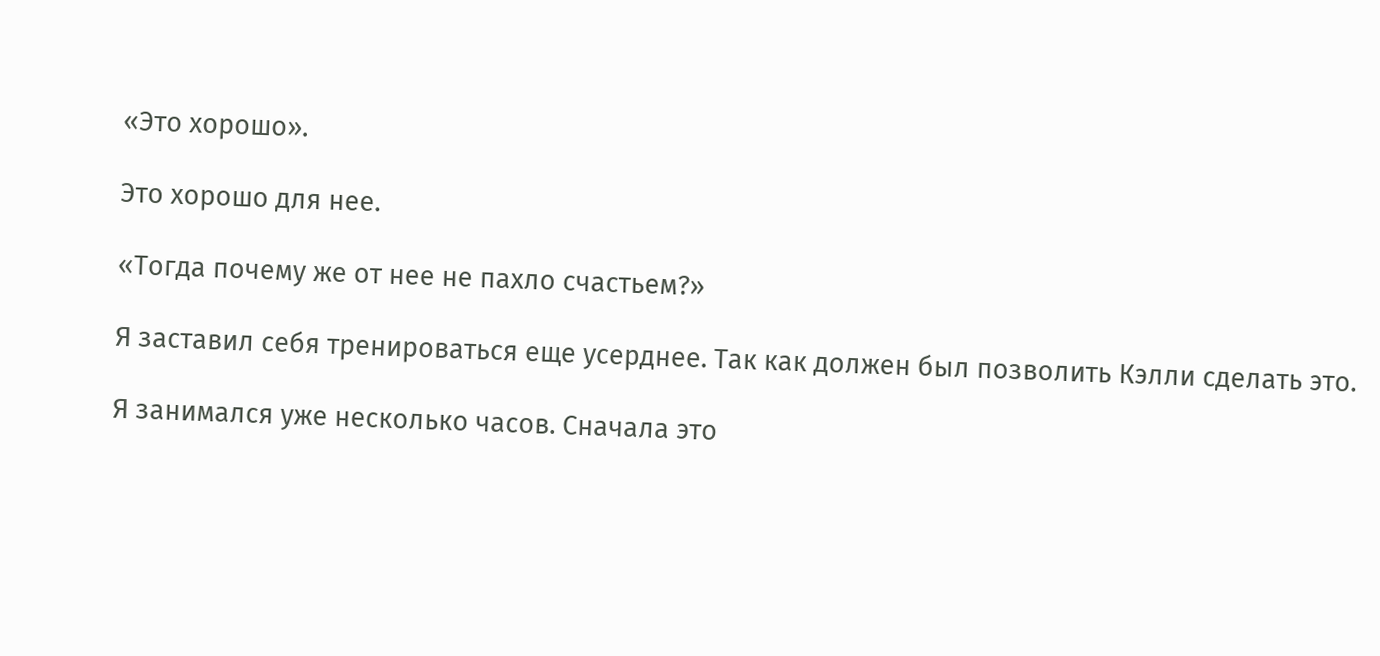«Это хорошо».

Это хорошо для нее.

«Тогда почему же от нее не пахло счастьем?»

Я заставил себя тренироваться еще усерднее. Так как должен был позволить Кэлли сделать это.

Я занимался уже несколько часов. Сначала это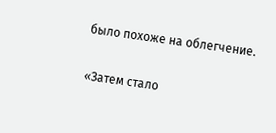было похоже на облегчение.

«Затем стало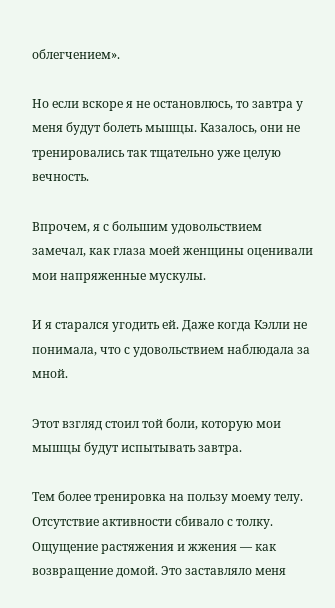облегчением».

Но если вскоре я не остановлюсь, то завтра у меня будут болеть мышцы. Казалось, они не тренировались так тщательно уже целую вечность.

Впрочем, я с большим удовольствием замечал, как глаза моей женщины оценивали мои напряженные мускулы.

И я старался угодить ей. Даже когда Кэлли не понимала, что с удовольствием наблюдала за мной.

Этот взгляд стоил той боли, которую мои мышцы будут испытывать завтра.

Тем более тренировка на пользу моему телу. Отсутствие активности сбивало с толку. Ощущение растяжения и жжения — как возвращение домой. Это заставляло меня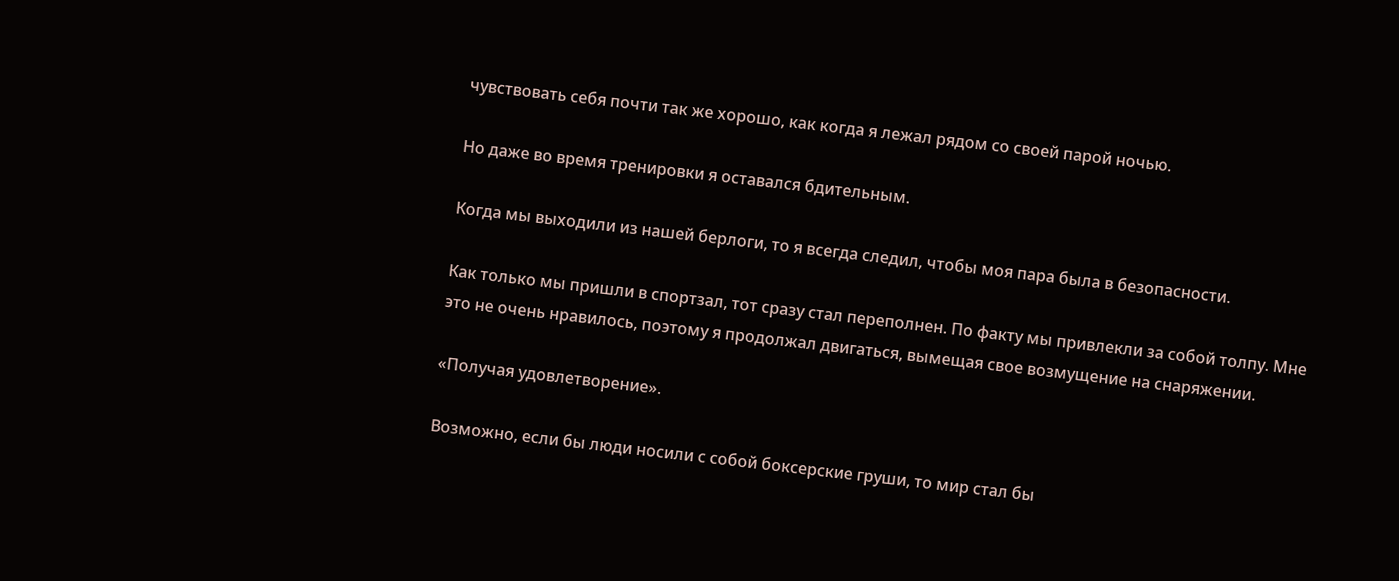чувствовать себя почти так же хорошо, как когда я лежал рядом со своей парой ночью.

Но даже во время тренировки я оставался бдительным.

Когда мы выходили из нашей берлоги, то я всегда следил, чтобы моя пара была в безопасности.

Как только мы пришли в спортзал, тот сразу стал переполнен. По факту мы привлекли за собой толпу. Мне это не очень нравилось, поэтому я продолжал двигаться, вымещая свое возмущение на снаряжении.

«Получая удовлетворение».

Возможно, если бы люди носили с собой боксерские груши, то мир стал бы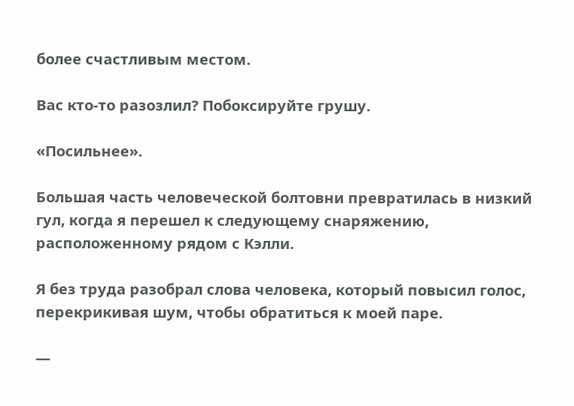более счастливым местом.

Вас кто-то разозлил? Побоксируйте грушу.

«Посильнее».

Большая часть человеческой болтовни превратилась в низкий гул, когда я перешел к следующему снаряжению, расположенному рядом с Кэлли.

Я без труда разобрал слова человека, который повысил голос, перекрикивая шум, чтобы обратиться к моей паре.

—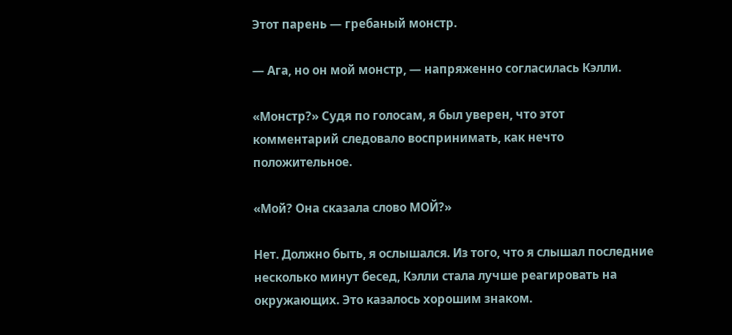Этот парень — гребаный монстр.

— Ага, но он мой монстр, — напряженно согласилась Кэлли.

«Монстр?» Судя по голосам, я был уверен, что этот комментарий следовало воспринимать, как нечто положительное.

«Мой? Она сказала слово МОЙ?»

Нет. Должно быть, я ослышался. Из того, что я слышал последние несколько минут бесед, Кэлли стала лучше реагировать на окружающих. Это казалось хорошим знаком.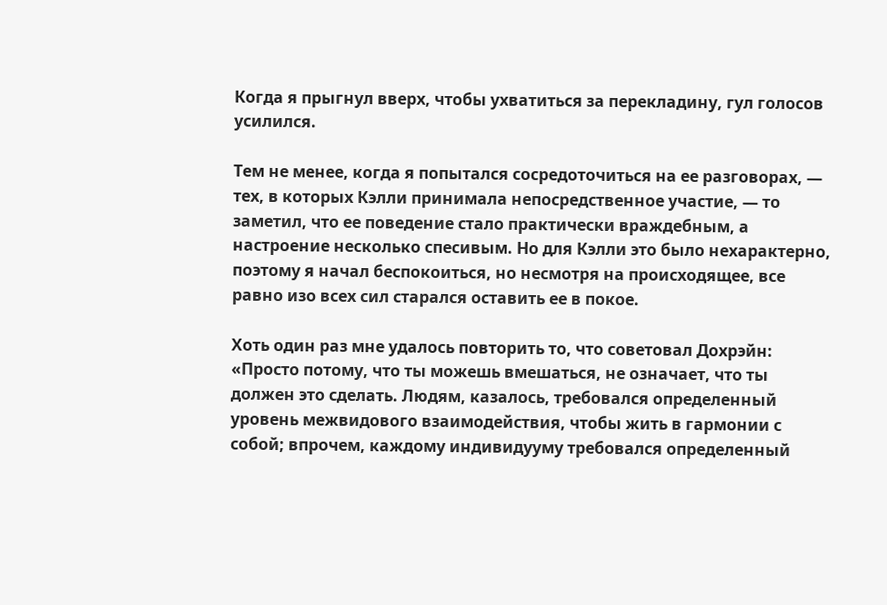Когда я прыгнул вверх, чтобы ухватиться за перекладину, гул голосов усилился.

Тем не менее, когда я попытался сосредоточиться на ее разговорах, — тех, в которых Кэлли принимала непосредственное участие, — то заметил, что ее поведение стало практически враждебным, а настроение несколько спесивым. Но для Кэлли это было нехарактерно, поэтому я начал беспокоиться, но несмотря на происходящее, все равно изо всех сил старался оставить ее в покое.

Хоть один раз мне удалось повторить то, что советовал Дохрэйн: «Просто потому, что ты можешь вмешаться, не означает, что ты должен это сделать. Людям, казалось, требовался определенный уровень межвидового взаимодействия, чтобы жить в гармонии с собой; впрочем, каждому индивидууму требовался определенный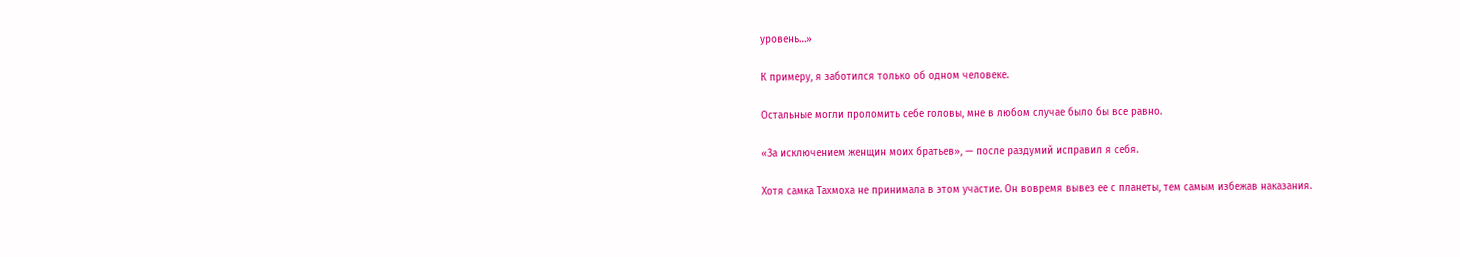уровень…»

К примеру, я заботился только об одном человеке.

Остальные могли проломить себе головы, мне в любом случае было бы все равно.

«За исключением женщин моих братьев», — после раздумий исправил я себя.

Хотя самка Тахмоха не принимала в этом участие. Он вовремя вывез ее с планеты, тем самым избежав наказания.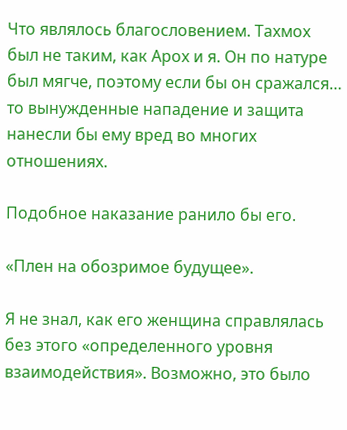Что являлось благословением. Тахмох был не таким, как Арох и я. Он по натуре был мягче, поэтому если бы он сражался… то вынужденные нападение и защита нанесли бы ему вред во многих отношениях.

Подобное наказание ранило бы его.

«Плен на обозримое будущее».

Я не знал, как его женщина справлялась без этого «определенного уровня взаимодействия». Возможно, это было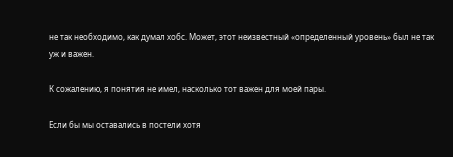не так необходимо, как думал хобс. Может, этот неизвестный «определенный уровень» был не так уж и важен.

К сожалению, я понятия не имел, насколько тот важен для моей пары.

Если бы мы оставались в постели хотя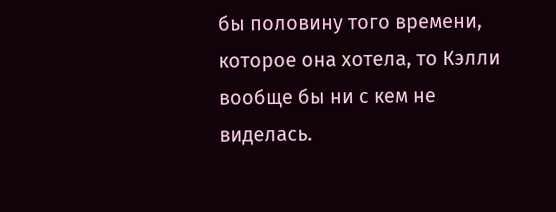бы половину того времени, которое она хотела, то Кэлли вообще бы ни с кем не виделась.